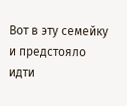Вот в эту семейку и предстояло идти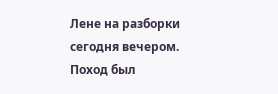Лене на разборки сегодня вечером. Поход был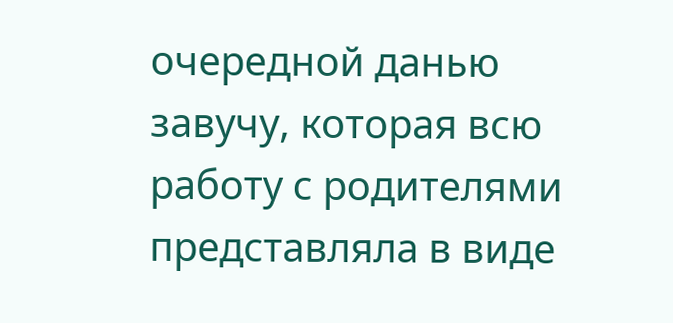очередной данью завучу, которая всю работу с родителями представляла в виде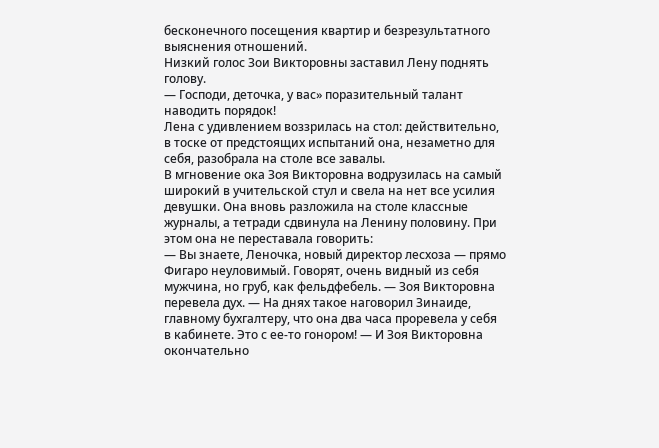бесконечного посещения квартир и безрезультатного выяснения отношений.
Низкий голос Зои Викторовны заставил Лену поднять голову.
— Господи, деточка, у вас» поразительный талант наводить порядок!
Лена с удивлением воззрилась на стол: действительно, в тоске от предстоящих испытаний она, незаметно для себя, разобрала на столе все завалы.
В мгновение ока Зоя Викторовна водрузилась на самый широкий в учительской стул и свела на нет все усилия девушки. Она вновь разложила на столе классные журналы, а тетради сдвинула на Ленину половину. При этом она не переставала говорить:
— Вы знаете, Леночка, новый директор лесхоза — прямо Фигаро неуловимый. Говорят, очень видный из себя мужчина, но груб, как фельдфебель. — Зоя Викторовна перевела дух. — На днях такое наговорил Зинаиде, главному бухгалтеру, что она два часа проревела у себя в кабинете. Это с ее-то гонором! — И Зоя Викторовна окончательно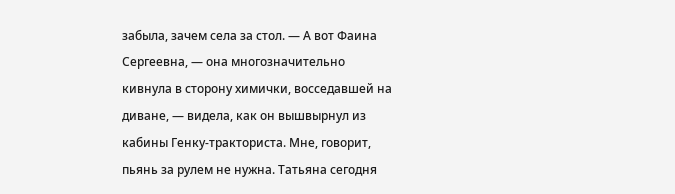забыла, зачем села за стол. — А вот Фаина Сергеевна, — она многозначительно кивнула в сторону химички, восседавшей на диване, — видела, как он вышвырнул из кабины Генку-тракториста. Мне, говорит, пьянь за рулем не нужна. Татьяна сегодня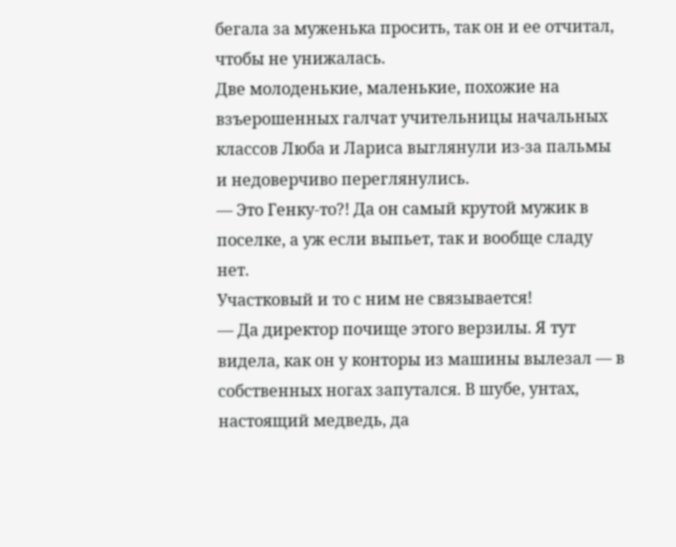бегала за муженька просить, так он и ее отчитал, чтобы не унижалась.
Две молоденькие, маленькие, похожие на взъерошенных галчат учительницы начальных классов Люба и Лариса выглянули из-за пальмы и недоверчиво переглянулись.
— Это Генку-то?! Да он самый крутой мужик в поселке, а уж если выпьет, так и вообще сладу нет.
Участковый и то с ним не связывается!
— Да директор почище этого верзилы. Я тут видела, как он у конторы из машины вылезал — в собственных ногах запутался. В шубе, унтах, настоящий медведь, да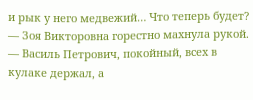и рык у него медвежий… Что теперь будет? — Зоя Викторовна горестно махнула рукой. — Василь Петрович, покойный, всех в кулаке держал, а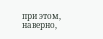при этом, наверно,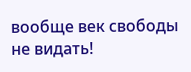вообще век свободы не видать!